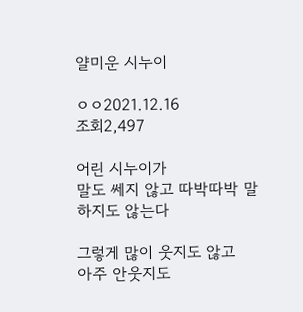얄미운 시누이

ㅇㅇ2021.12.16
조회2,497

어린 시누이가
말도 쎄지 않고 따박따박 말하지도 않는다

그렇게 많이 웃지도 않고
아주 안웃지도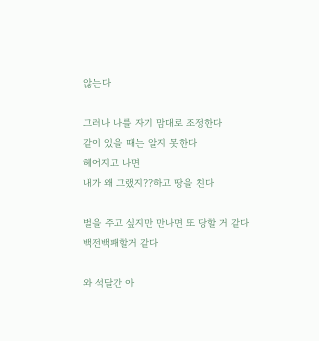않는다

그러나 나를 자기 맘대로 조정한다
같이 있을 때는 알지 못한다
헤어지고 나면
내가 왜 그랬지??하고 땅을 친다

벌을 주고 싶지만 만나면 또 당할 거 같다
백전백패할거 같다

와 석달간 아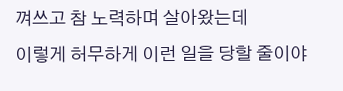껴쓰고 참 노력하며 살아왔는데
이렇게 허무하게 이런 일을 당할 줄이야